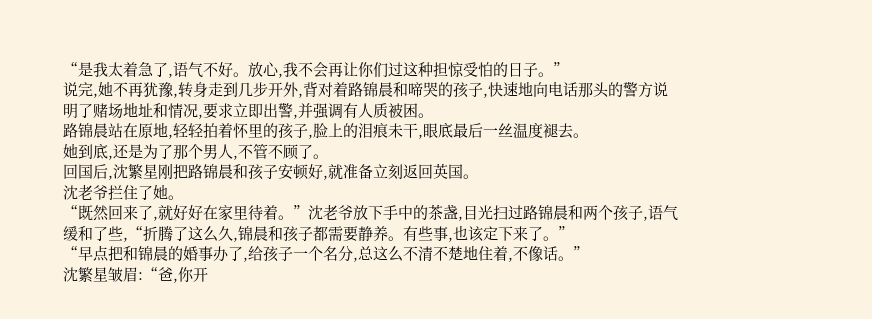“是我太着急了,语气不好。放心,我不会再让你们过这种担惊受怕的日子。”
说完,她不再犹豫,转身走到几步开外,背对着路锦晨和啼哭的孩子,快速地向电话那头的警方说明了赌场地址和情况,要求立即出警,并强调有人质被困。
路锦晨站在原地,轻轻拍着怀里的孩子,脸上的泪痕未干,眼底最后一丝温度褪去。
她到底,还是为了那个男人,不管不顾了。
回国后,沈繁星刚把路锦晨和孩子安顿好,就准备立刻返回英国。
沈老爷拦住了她。
“既然回来了,就好好在家里待着。”沈老爷放下手中的茶盏,目光扫过路锦晨和两个孩子,语气缓和了些,“折腾了这么久,锦晨和孩子都需要静养。有些事,也该定下来了。”
“早点把和锦晨的婚事办了,给孩子一个名分,总这么不清不楚地住着,不像话。”
沈繁星皱眉:“爸,你开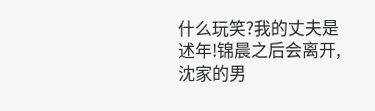什么玩笑?我的丈夫是述年!锦晨之后会离开,沈家的男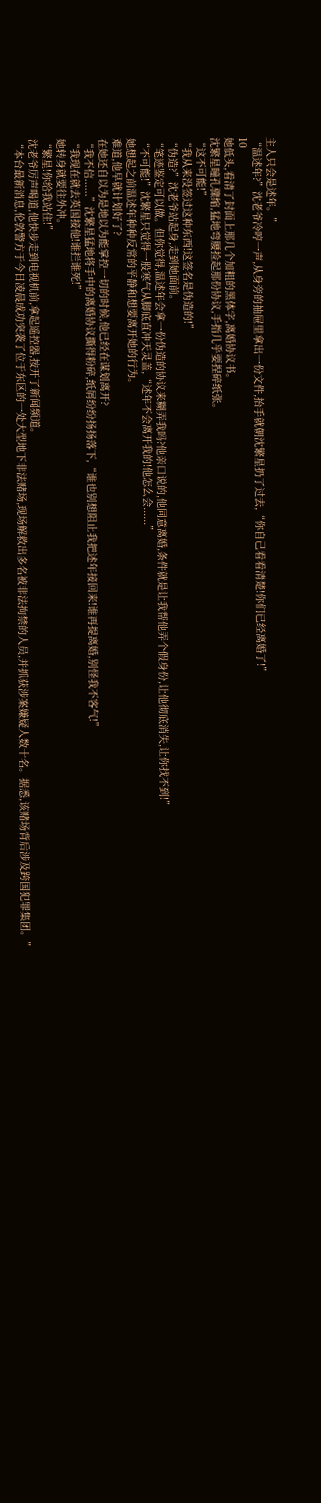主人只会是述年。”
“温述年?”沈老爷冷哼一声,从身旁的抽屉里拿出一份文件,抬手就朝沈繁星扔了过去,“你自己看看清楚!你们已经离婚了!”
10
她低头,看清了封面上那几个加粗的黑体字,离婚协议书。
沈繁星瞳孔骤缩,猛地弯腰捡起那份协议,手指几乎要捏碎纸张。
“这不可能!”
“我从来没签过这种东西!这签名是伪造的!”
“伪造?”沈老爷站起身,走到她面前。
“笔迹鉴定可以做。但你觉得,温述年会拿一份伪造的协议来糊弄我吗?他亲口说的,他同意离婚,条件就是让我帮他弄个假身份,让他彻底消失,让你找不到!”
“不可能!”沈繁星只觉得一股寒气从脚底直冲天灵盖,“述年不会离开我的!他怎么会......”
她想起之前温述年种种反常的平静和想要离开她的行为。
难道,他早就计划好了?
在她还自以为是地以为能掌控一切的时候,他已经在谋划离开?
“我不信......”沈繁星猛地将手中的离婚协议撕得粉碎,纸屑纷纷扬扬落下,“谁也别想阻止我把述年接回来!谁再提离婚,别怪我不客气!”
“我现在就去英国接他!谁拦谁死!”
她转身就要往外冲。
“繁星!你给我站住!”
沈老爷厉声喝道,他快步走到电视机前,拿起遥控器,按开了新闻频道。
“本台最新消息,伦敦警方于今日凌晨成功突袭了位于东区的一处大型地下非法赌场,现场解救出多名被非法拘禁的人员,并抓获涉案嫌疑人数十名。据悉,该赌场背后涉及跨国犯罪集团。”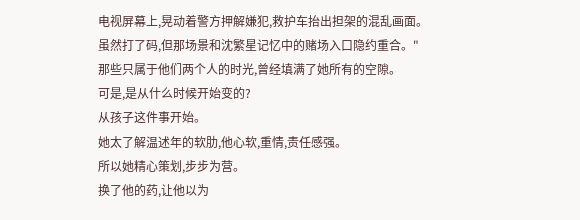电视屏幕上,晃动着警方押解嫌犯,救护车抬出担架的混乱画面。
虽然打了码,但那场景和沈繁星记忆中的赌场入口隐约重合。"
那些只属于他们两个人的时光,曾经填满了她所有的空隙。
可是,是从什么时候开始变的?
从孩子这件事开始。
她太了解温述年的软肋,他心软,重情,责任感强。
所以她精心策划,步步为营。
换了他的药,让他以为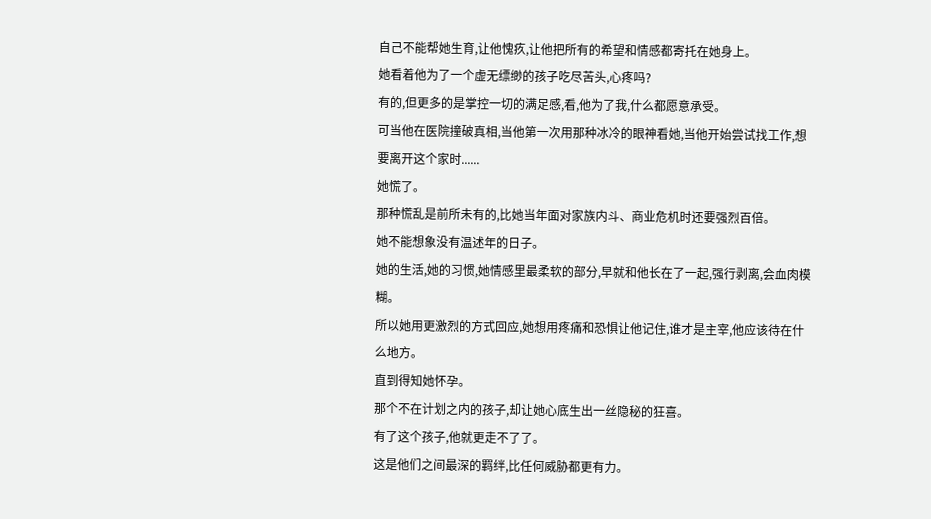自己不能帮她生育,让他愧疚,让他把所有的希望和情感都寄托在她身上。
她看着他为了一个虚无缥缈的孩子吃尽苦头,心疼吗?
有的,但更多的是掌控一切的满足感,看,他为了我,什么都愿意承受。
可当他在医院撞破真相,当他第一次用那种冰冷的眼神看她,当他开始尝试找工作,想要离开这个家时......
她慌了。
那种慌乱是前所未有的,比她当年面对家族内斗、商业危机时还要强烈百倍。
她不能想象没有温述年的日子。
她的生活,她的习惯,她情感里最柔软的部分,早就和他长在了一起,强行剥离,会血肉模糊。
所以她用更激烈的方式回应,她想用疼痛和恐惧让他记住,谁才是主宰,他应该待在什么地方。
直到得知她怀孕。
那个不在计划之内的孩子,却让她心底生出一丝隐秘的狂喜。
有了这个孩子,他就更走不了了。
这是他们之间最深的羁绊,比任何威胁都更有力。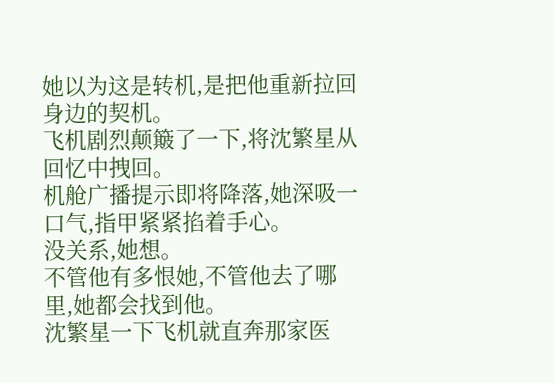她以为这是转机,是把他重新拉回身边的契机。
飞机剧烈颠簸了一下,将沈繁星从回忆中拽回。
机舱广播提示即将降落,她深吸一口气,指甲紧紧掐着手心。
没关系,她想。
不管他有多恨她,不管他去了哪里,她都会找到他。
沈繁星一下飞机就直奔那家医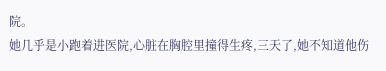院。
她几乎是小跑着进医院,心脏在胸腔里撞得生疼,三天了,她不知道他伤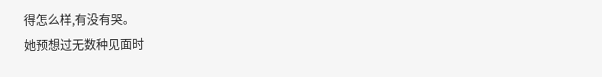得怎么样,有没有哭。
她预想过无数种见面时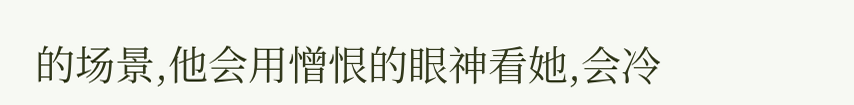的场景,他会用憎恨的眼神看她,会冷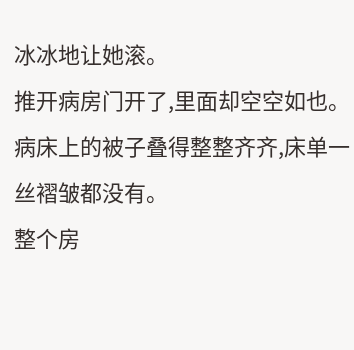冰冰地让她滚。
推开病房门开了,里面却空空如也。
病床上的被子叠得整整齐齐,床单一丝褶皱都没有。
整个房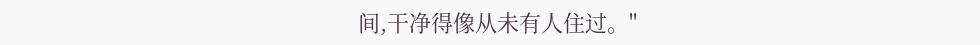间,干净得像从未有人住过。"